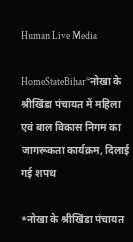Human Live Media

HomeStateBihar*नोखा के श्रीखिंडा पंचायत में महिला एवं बाल विकास निगम का जागरूकता कार्यक्रम, दिलाई गई शपथ

*नोखा के श्रीखिंडा पंचायत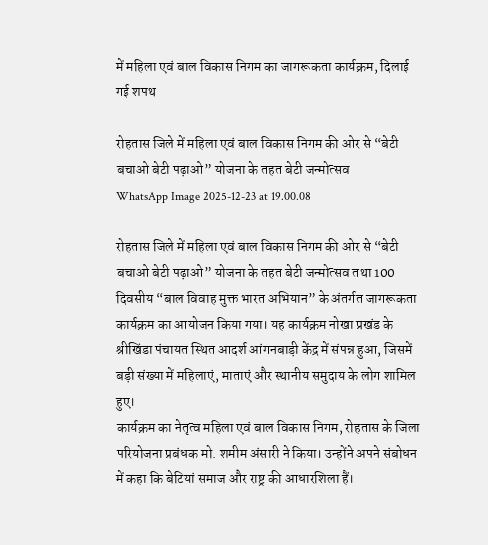में महिला एवं बाल विकास निगम का जागरूकता कार्यक्रम, दिलाई गई शपथ

रोहतास जिले में महिला एवं बाल विकास निगम की ओर से “बेटी बचाओ बेटी पढ़ाओ” योजना के तहत बेटी जन्मोत्सव
WhatsApp Image 2025-12-23 at 19.00.08

रोहतास जिले में महिला एवं बाल विकास निगम की ओर से “बेटी बचाओ बेटी पढ़ाओ” योजना के तहत बेटी जन्मोत्सव तथा 100 दिवसीय “बाल विवाह मुक्त भारत अभियान” के अंतर्गत जागरूकता कार्यक्रम का आयोजन किया गया। यह कार्यक्रम नोखा प्रखंड के श्रीखिंडा पंचायत स्थित आदर्श आंगनबाड़ी केंद्र में संपन्न हुआ, जिसमें बड़ी संख्या में महिलाएं, माताएं और स्थानीय समुदाय के लोग शामिल हुए।
कार्यक्रम का नेतृत्व महिला एवं बाल विकास निगम, रोहतास के जिला परियोजना प्रबंधक मो. शमीम अंसारी ने किया। उन्होंने अपने संबोधन में कहा कि बेटियां समाज और राष्ट्र की आधारशिला हैं।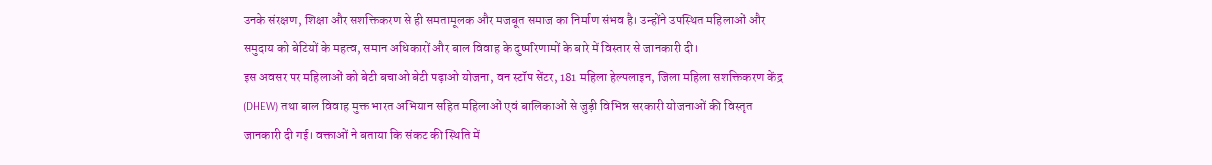उनके संरक्षण, शिक्षा और सशक्तिकरण से ही समतामूलक और मजबूत समाज का निर्माण संभव है। उन्होंने उपस्थित महिलाओं और समुदाय को बेटियों के महत्व, समान अधिकारों और बाल विवाह के दुष्परिणामों के बारे में विस्तार से जानकारी दी।
इस अवसर पर महिलाओं को बेटी बचाओ बेटी पढ़ाओ योजना, वन स्टॉप सेंटर, 181 महिला हेल्पलाइन, जिला महिला सशक्तिकरण केंद्र (DHEW) तथा बाल विवाह मुक्त भारत अभियान सहित महिलाओं एवं बालिकाओं से जुड़ी विभिन्न सरकारी योजनाओं की विस्तृत जानकारी दी गई। वक्ताओं ने बताया कि संकट की स्थिति में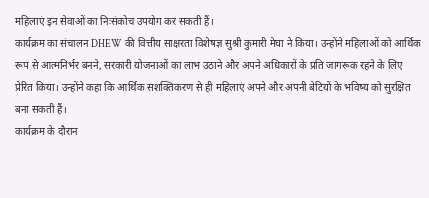महिलाएं इन सेवाओं का निःसंकोच उपयोग कर सकती हैं।
कार्यक्रम का संचालन DHEW की वित्तीय साक्षरता विशेषज्ञ सुश्री कुमारी मेघा ने किया। उन्होंने महिलाओं को आर्थिक रूप से आत्मनिर्भर बनने, सरकारी योजनाओं का लाभ उठाने और अपने अधिकारों के प्रति जागरूक रहने के लिए प्रेरित किया। उन्होंने कहा कि आर्थिक सशक्तिकरण से ही महिलाएं अपने और अपनी बेटियों के भविष्य को सुरक्षित बना सकती हैं।
कार्यक्रम के दौरान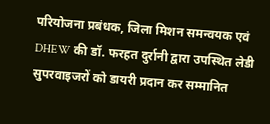परियोजना प्रबंधक, जिला मिशन समन्वयक एवं DHEW की डॉ. फरहत दुर्रानी द्वारा उपस्थित लेडी सुपरवाइजरों को डायरी प्रदान कर सम्मानित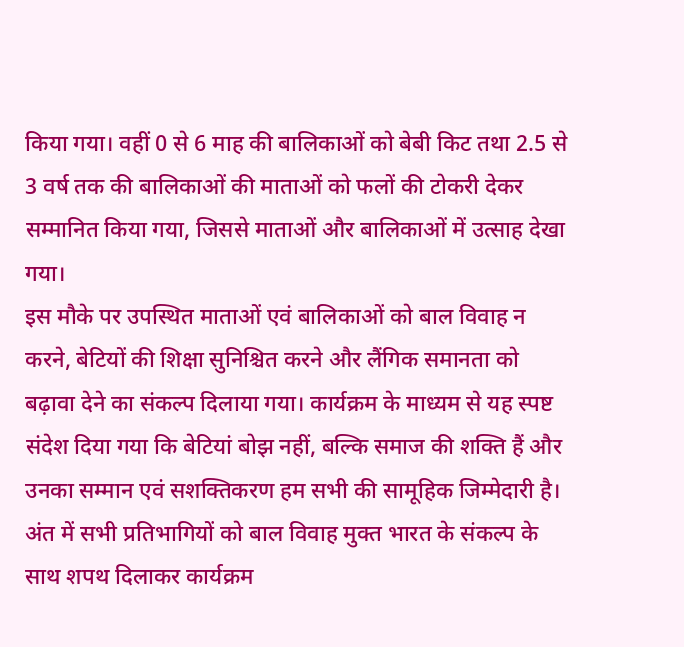किया गया। वहीं 0 से 6 माह की बालिकाओं को बेबी किट तथा 2.5 से 3 वर्ष तक की बालिकाओं की माताओं को फलों की टोकरी देकर सम्मानित किया गया, जिससे माताओं और बालिकाओं में उत्साह देखा गया।
इस मौके पर उपस्थित माताओं एवं बालिकाओं को बाल विवाह न करने, बेटियों की शिक्षा सुनिश्चित करने और लैंगिक समानता को बढ़ावा देने का संकल्प दिलाया गया। कार्यक्रम के माध्यम से यह स्पष्ट संदेश दिया गया कि बेटियां बोझ नहीं, बल्कि समाज की शक्ति हैं और उनका सम्मान एवं सशक्तिकरण हम सभी की सामूहिक जिम्मेदारी है।
अंत में सभी प्रतिभागियों को बाल विवाह मुक्त भारत के संकल्प के साथ शपथ दिलाकर कार्यक्रम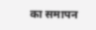का समापन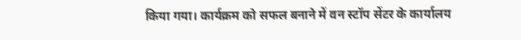किया गया। कार्यक्रम को सफल बनाने में वन स्टॉप सेंटर के कार्यालय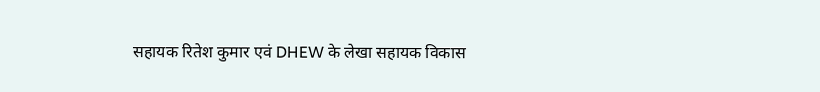सहायक रितेश कुमार एवं DHEW के लेखा सहायक विकास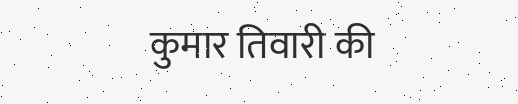कुमार तिवारी की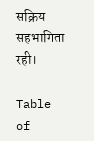सक्रिय सहभागिता रही।

Table of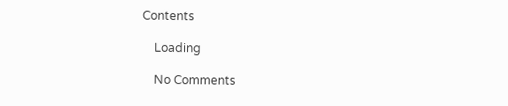Contents

    Loading

    No Comments